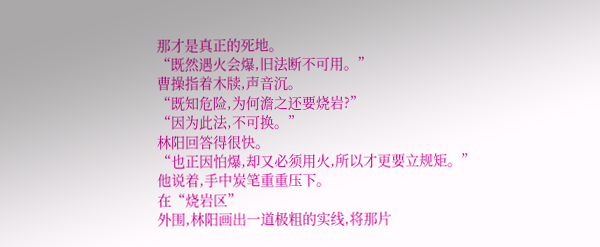那才是真正的死地。
“既然遇火会爆,旧法断不可用。”
曹操指着木牍,声音沉。
“既知危险,为何澹之还要烧岩?”
“因为此法,不可换。”
林阳回答得很快。
“也正因怕爆,却又必须用火,所以才更要立规矩。”
他说着,手中炭笔重重压下。
在“烧岩区”
外围,林阳画出一道极粗的实线,将那片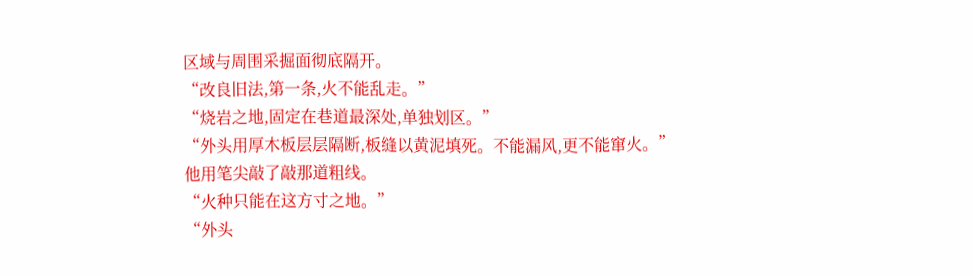区域与周围采掘面彻底隔开。
“改良旧法,第一条,火不能乱走。”
“烧岩之地,固定在巷道最深处,单独划区。”
“外头用厚木板层层隔断,板缝以黄泥填死。不能漏风,更不能窜火。”
他用笔尖敲了敲那道粗线。
“火种只能在这方寸之地。”
“外头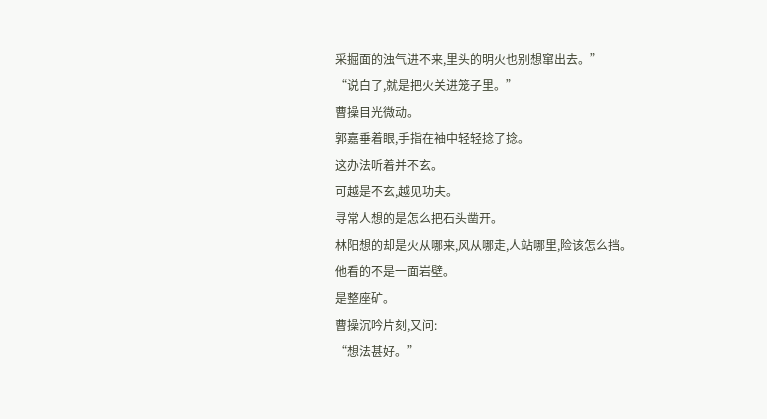采掘面的浊气进不来,里头的明火也别想窜出去。”
“说白了,就是把火关进笼子里。”
曹操目光微动。
郭嘉垂着眼,手指在袖中轻轻捻了捻。
这办法听着并不玄。
可越是不玄,越见功夫。
寻常人想的是怎么把石头凿开。
林阳想的却是火从哪来,风从哪走,人站哪里,险该怎么挡。
他看的不是一面岩壁。
是整座矿。
曹操沉吟片刻,又问:
“想法甚好。”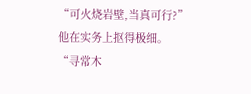“可火烧岩壁,当真可行?”
他在实务上抠得极细。
“寻常木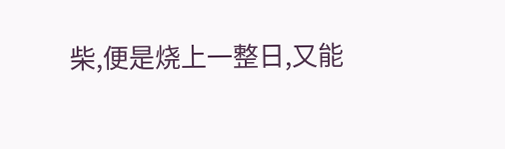柴,便是烧上一整日,又能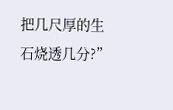把几尺厚的生石烧透几分?”